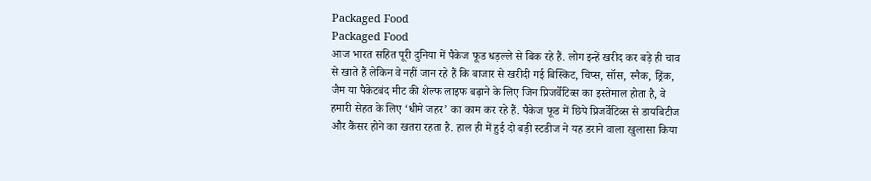Packaged Food
Packaged Food
आज भारत सहित पूरी दुनिया में पैकेज फूड धड़ल्ले से बिक रहे हैं. लोग इन्हें खरीद कर बड़े ही चाव से खाते हैं लेकिन वे नहीं जान रहे हैं कि बाजार से खरीदी गई बिस्किट, चिप्स, सॉस, स्नैक, ड्रिंक, जैम या पैकेटबंद मीट की शेल्फ लाइफ बढ़ाने के लिए जिन प्रिजर्वेटिव्स का इस्तेमाल होता है, वे हमारी सेहत के लिए ‘धीमे जहर’ का काम कर रहे हैं. पैकेज फूड में छिपे प्रिजर्वेटिव्स से डायबिटीज और कैंसर होने का खतरा रहता है. हाल ही में हुई दो बड़ी स्टडीज ने यह डराने वाला खुलासा किया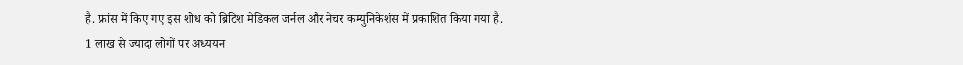है. फ्रांस में किए गए इस शोध को ब्रिटिश मेडिकल जर्नल और नेचर कम्युनिकेशंस में प्रकाशित किया गया है.
1 लाख से ज्यादा लोगों पर अध्ययन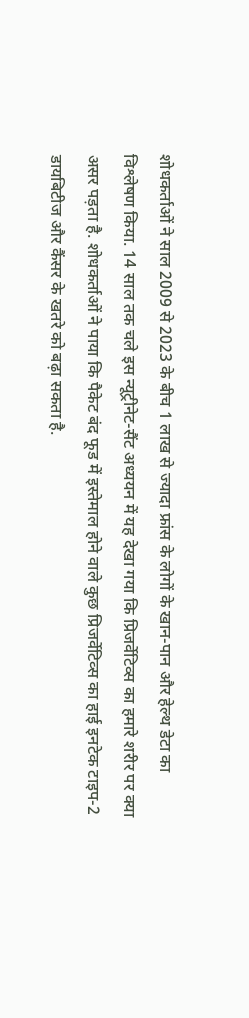शोधकर्ताओं ने साल 2009 से 2023 के बीच 1 लाख से ज्यादा फ्रांस के लोगों के खान-पान और हेल्थ डेटा का विश्लेषण किया. 14 साल तक चले इस न्यूट्रीनेट-सैंट अध्ययन में यह देखा गया कि प्रिजर्वेटिव्स का हमारे शरीर पर क्या असर पड़ता है. शोधकर्ताओं ने पाया कि पैकेट बंद फूड में इस्तेमाल होने वाले कुछ प्रिजर्वेटिव्स का हाई इनटेक टाइप-2 डायबिटीज और कैंसर के खतरे को बढ़ा सकता है.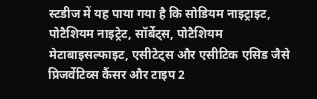स्टडीज में यह पाया गया है कि सोडियम नाइट्राइट, पोटैशियम नाइट्रेट, सॉर्बेट्स, पोटैशियम मेटाबाइसल्फाइट, एसीटेट्स और एसीटिक एसिड जैसे प्रिजर्वेटिव्स कैंसर और टाइप 2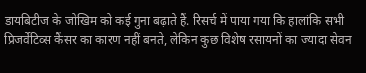डायबिटीज के जोखिम को कई गुना बढ़ाते हैं. रिसर्च में पाया गया कि हालांकि सभी प्रिजर्वेटिव्स कैंसर का कारण नहीं बनते, लेकिन कुछ विशेष रसायनों का ज्यादा सेवन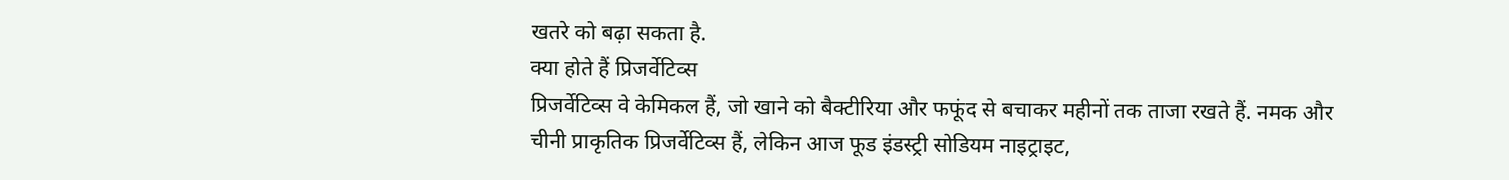खतरे को बढ़ा सकता है.
क्या होते हैं प्रिजर्वेटिव्स
प्रिजर्वेटिव्स वे केमिकल हैं, जो खाने को बैक्टीरिया और फफूंद से बचाकर महीनों तक ताजा रखते हैं. नमक और चीनी प्राकृतिक प्रिजर्वेटिव्स हैं, लेकिन आज फूड इंडस्ट्री सोडियम नाइट्राइट,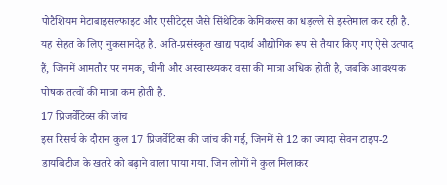पोटैशियम मेटाबाइसल्फाइट और एसीटेट्स जैसे सिंथेटिक केमिकल्स का धड़ल्ले से इस्तेमाल कर रही है. यह सेहत के लिए नुकसानदेह है. अति-प्रसंस्कृत खाद्य पदार्थ औद्योगिक रूप से तैयार किए गए ऐसे उत्पाद हैं, जिनमें आमतौर पर नमक, चीनी और अस्वास्थ्यकर वसा की मात्रा अधिक होती है, जबकि आवश्यक पोषक तत्वों की मात्रा कम होती है.
17 प्रिजर्वेटिव्स की जांच
इस रिसर्च के दौरान कुल 17 प्रिजर्वेटिव्स की जांच की गई, जिनमें से 12 का ज्यादा सेवन टाइप-2 डायबिटीज के खतरे को बढ़ाने वाला पाया गया. जिन लोगों ने कुल मिलाकर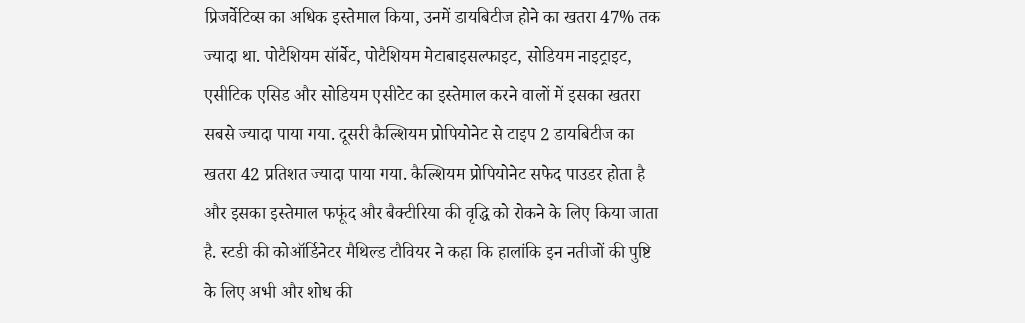प्रिजर्वेटिव्स का अधिक इस्तेमाल किया, उनमें डायबिटीज होने का खतरा 47% तक ज्यादा था. पोटैशियम सॉर्बेट, पोटैशियम मेटाबाइसल्फाइट, सोडियम नाइट्राइट, एसीटिक एसिड और सोडियम एसीटेट का इस्तेमाल करने वालों में इसका खतरा सबसे ज्यादा पाया गया. दूसरी कैल्शियम प्रोपियोनेट से टाइप 2 डायबिटीज का खतरा 42 प्रतिशत ज्यादा पाया गया. कैल्शियम प्रोपियोनेट सफेद पाउडर होता है और इसका इस्तेमाल फफूंद और बैक्टीरिया की वृद्धि को रोकने के लिए किया जाता है. स्टडी की कोऑर्डिनेटर मैथिल्ड टौवियर ने कहा कि हालांकि इन नतीजों की पुष्टि के लिए अभी और शोध की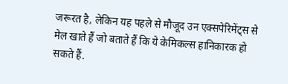जरूरत है, लेकिन यह पहले से मौजूद उन एक्सपेरिमेंट्स से मेल खाते हैं जो बताते हैं कि ये केमिकल्स हानिकारक हो सकते हैं.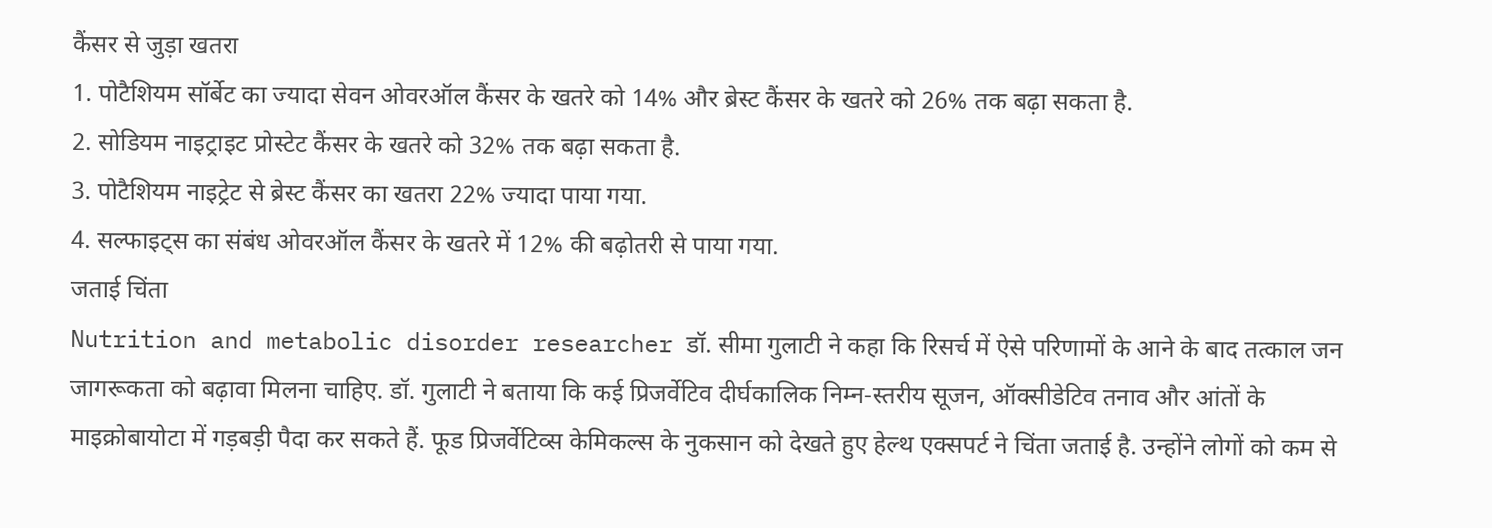कैंसर से जुड़ा खतरा
1. पोटैशियम सॉर्बेट का ज्यादा सेवन ओवरऑल कैंसर के खतरे को 14% और ब्रेस्ट कैंसर के खतरे को 26% तक बढ़ा सकता है.
2. सोडियम नाइट्राइट प्रोस्टेट कैंसर के खतरे को 32% तक बढ़ा सकता है.
3. पोटैशियम नाइट्रेट से ब्रेस्ट कैंसर का खतरा 22% ज्यादा पाया गया.
4. सल्फाइट्स का संबंध ओवरऑल कैंसर के खतरे में 12% की बढ़ोतरी से पाया गया.
जताई चिंता
Nutrition and metabolic disorder researcher डॉ. सीमा गुलाटी ने कहा कि रिसर्च में ऐसे परिणामों के आने के बाद तत्काल जन जागरूकता को बढ़ावा मिलना चाहिए. डॉ. गुलाटी ने बताया कि कई प्रिजर्वेटिव दीर्घकालिक निम्न-स्तरीय सूजन, ऑक्सीडेटिव तनाव और आंतों के माइक्रोबायोटा में गड़बड़ी पैदा कर सकते हैं. फूड प्रिजर्वेटिव्स केमिकल्स के नुकसान को देखते हुए हेल्थ एक्सपर्ट ने चिंता जताई है. उन्होंने लोगों को कम से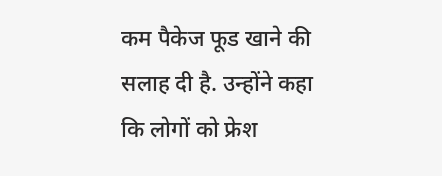कम पैकेज फूड खाने की सलाह दी है. उन्होंने कहा कि लोगों को फ्रेश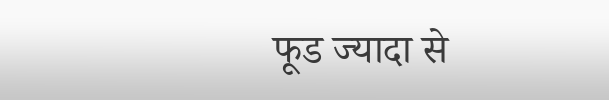फूड ज्यादा से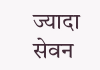ज्यादा सेवन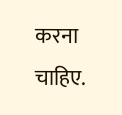करना चाहिए.